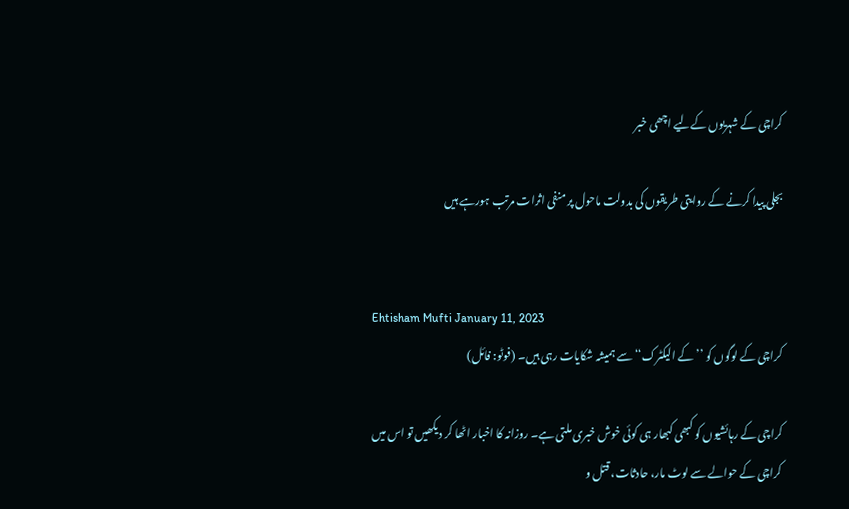کراچی کے شہریوں کےلیے اچھی خبر

بجلی پیدا کرنے کے روایتی طریقوں کی بدولت ماحول پر منفی اثرات مرتب ہورہے ہیں


Ehtisham Mufti January 11, 2023
کراچی کے لوگوں کو ’’کے الیکٹرک‘‘ سے ہمیشہ شکایات رہی ہیں۔ (فوٹو: فائل)

کراچی کے رہائشیوں کو کبھی کبھار ہی کوئی خوش خبری ملتی ہے۔ روزانہ کا اخبار اٹھا کر دیکھیں تو اس میں کراچی کے حوالے سے لوٹ مار، حادثات، قتل و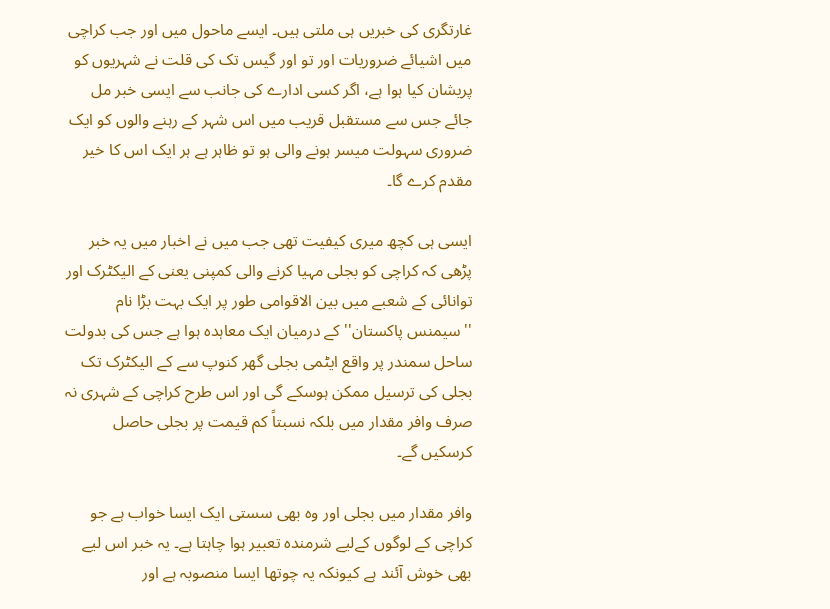غارتگری کی خبریں ہی ملتی ہیں۔ ایسے ماحول میں اور جب کراچی میں اشیائے ضروریات اور تو اور گیس تک کی قلت نے شہریوں کو پریشان کیا ہوا ہے، اگر کسی ادارے کی جانب سے ایسی خبر مل جائے جس سے مستقبل قریب میں اس شہر کے رہنے والوں کو ایک ضروری سہولت میسر ہونے والی ہو تو ظاہر ہے ہر ایک اس کا خیر مقدم کرے گا۔

ایسی ہی کچھ میری کیفیت تھی جب میں نے اخبار میں یہ خبر پڑھی کہ کراچی کو بجلی مہیا کرنے والی کمپنی یعنی کے الیکٹرک اور توانائی کے شعبے میں بین الاقوامی طور پر ایک بہت بڑا نام ''سیمنس پاکستان'' کے درمیان ایک معاہدہ ہوا ہے جس کی بدولت ساحل سمندر پر واقع ایٹمی بجلی گھر کنوپ سے کے الیکٹرک تک بجلی کی ترسیل ممکن ہوسکے گی اور اس طرح کراچی کے شہری نہ صرف وافر مقدار میں بلکہ نسبتاً کم قیمت پر بجلی حاصل کرسکیں گے۔

وافر مقدار میں بجلی اور وہ بھی سستی ایک ایسا خواب ہے جو کراچی کے لوگوں کےلیے شرمندہ تعبیر ہوا چاہتا ہے۔ یہ خبر اس لیے بھی خوش آئند ہے کیونکہ یہ چوتھا ایسا منصوبہ ہے اور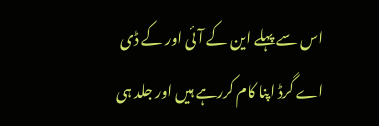اس سے پہلے این کے آئی اور کے ڈی اے گرڈ اپنا کام کررہے ہیں اور جلد ہی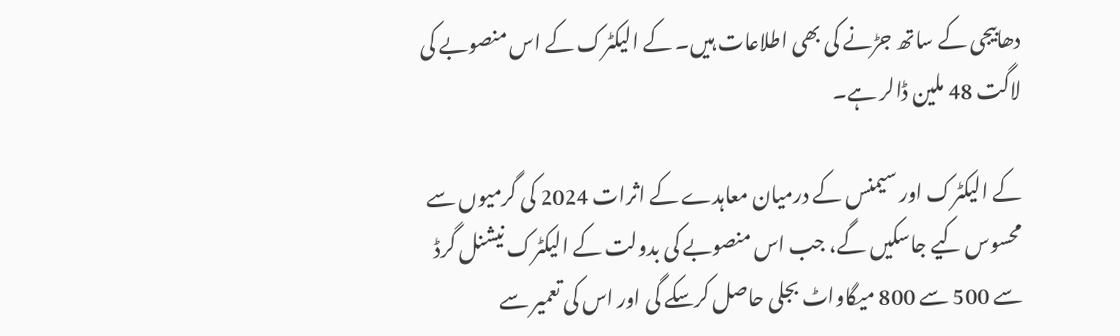دھابیجی کے ساتھ جڑنے کی بھی اطلاعات ہیں۔ کے الیکٹرک کے اس منصوبے کی لاگت 48 ملین ڈالر ہے۔

کے الیکٹرک اور سیمنس کے درمیان معاہدے کے اثرات 2024 کی گرمیوں سے محسوس کیے جاسکیں گے، جب اس منصوبے کی بدولت کے الیکٹرک نیشنل گرڈ سے 500 سے 800 میگاواٹ بجلی حاصل کرسکے گی اور اس کی تعمیر سے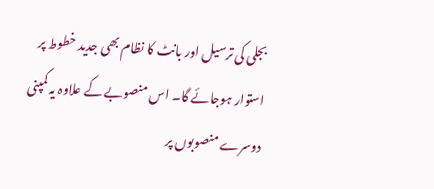بجلی کی ترسیل اور بانٹ کا نظام بھی جدید خطوط پر استوار ہوجائے گا۔ اس منصوبے کے علاوہ یہ کمپنی دوسرے منصوبوں پر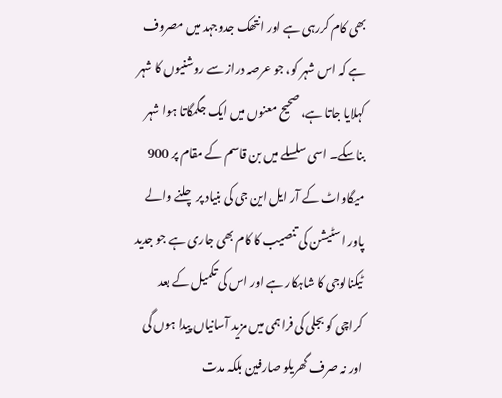بھی کام کررہی ہے اور انتھک جدوجہد میں مصروف ہے کہ اس شہر کو، جو عرصہ دراز سے روشنیوں کا شہر کہلایا جاتا ہے، صحیح معنوں میں ایک جگمگاتا ہوا شہر بناسکے۔ اسی سلسلے میں بن قاسم کے مقام پر 900 میگاواٹ کے آر ایل این جی کی بنیاد پر چلنے والے پاور اسٹیشن کی تنصیب کا کام بھی جاری ہے جو جدید ٹیکنالوجی کا شاہکار ہے اور اس کی تکمیل کے بعد کراچی کو بجلی کی فراہمی میں مزید آسانیاں پیدا ہوں گی اور نہ صرف گھریلو صارفین بلکہ مدت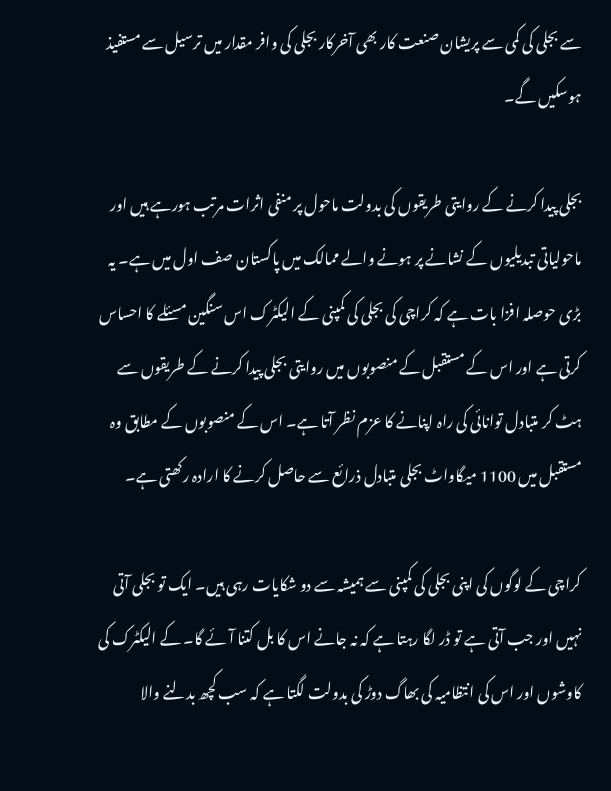سے بجلی کی کمی سے پریشان صنعت کار بھی آخرکار بجلی کی وافر مقدار میں ترسیل سے مستفیذ ہوسکیں گے۔

بجلی پیدا کرنے کے روایتی طریقوں کی بدولت ماحول پر منفی اثرات مرتب ہورہے ہیں اور ماحولیاتی تبدیلیوں کے نشانے پر ہونے والے ممالک میں پاکستان صف اول میں ہے۔ یہ بڑی حوصلہ افزا بات ہے کہ کراچی کی بجلی کی کمپنی کے الیکٹرک اس سنگین مسئلے کا احساس کرتی ہے اور اس کے مستقبل کے منصوبوں میں روایتی بجلی پیدا کرنے کے طریقوں سے ہٹ کر متبادل توانائی کی راہ اپنانے کا عزم نظر آتا ہے۔ اس کے منصوبوں کے مطابق وہ مستقبل میں 1100 میگاواٹ بجلی متبادل ذرائع سے حاصل کرنے کا ارادہ رکھتی ہے۔

کراچی کے لوگوں کی اپنی بجلی کی کمپنی سے ہمیشہ سے دو شکایات رہی ہیں۔ ایک تو بجلی آتی نہیں اور جب آتی ہے تو ڈر لگا رہتا ہے کہ نہ جانے اس کا بل کتنا آئے گا۔ کے الیکٹرک کی کاوشوں اور اس کی انتظامیہ کی بھاگ دوڑ کی بدولت لگتا ہے کہ سب کچھ بدلنے والا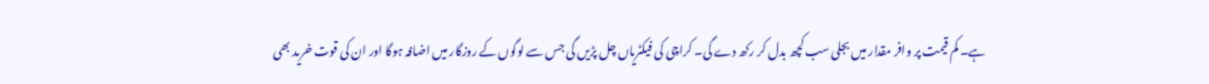ہے۔ کم قیمت پر وافر مقدار میں بجلی سب کچھ بدل کر رکھ دے گی۔ کراچی کی فیکٹریاں چل پڑیں گی جس سے لوگوں کے روزگار میں اضافہ ہوگا اور ان کی قوت خرید بھی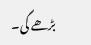بڑھے گی۔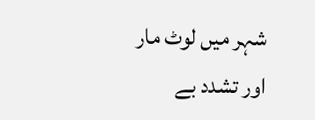شہر میں لوٹ مار اور تشدد بے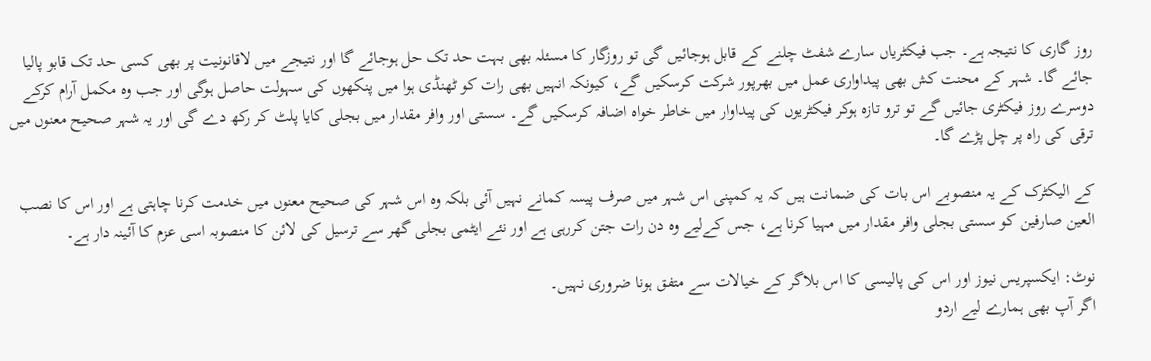روز گاری کا نتیجہ ہے۔ جب فیکٹریاں سارے شفٹ چلنے کے قابل ہوجائیں گی تو روزگار کا مسئلہ بھی بہت حد تک حل ہوجائے گا اور نتیجے میں لاقانونیت پر بھی کسی حد تک قابو پالیا جائے گا۔ شہر کے محنت کش بھی پیداواری عمل میں بھرپور شرکت کرسکیں گے، کیونکہ انہیں بھی رات کو ٹھنڈی ہوا میں پنکھوں کی سہولت حاصل ہوگی اور جب وہ مکمل آرام کرکے دوسرے روز فیکٹری جائیں گے تو ترو تازہ ہوکر فیکٹریوں کی پیداوار میں خاطر خواہ اضافہ کرسکیں گے۔ سستی اور وافر مقدار میں بجلی کایا پلٹ کر رکھ دے گی اور یہ شہر صحیح معنوں میں ترقی کی راہ پر چل پڑے گا۔

کے الیکٹرک کے یہ منصوبے اس بات کی ضمانت ہیں کہ یہ کمپنی اس شہر میں صرف پیسہ کمانے نہیں آئی بلکہ وہ اس شہر کی صحیح معنوں میں خدمت کرنا چاہتی ہے اور اس کا نصب العین صارفین کو سستی بجلی وافر مقدار میں مہیا کرنا ہے، جس کےلیے وہ دن رات جتن کررہی ہے اور نئے ایٹمی بجلی گھر سے ترسیل کی لائن کا منصوبہ اسی عزم کا آئینہ دار ہے۔

نوٹ: ایکسپریس نیوز اور اس کی پالیسی کا اس بلاگر کے خیالات سے متفق ہونا ضروری نہیں۔
اگر آپ بھی ہمارے لیے اردو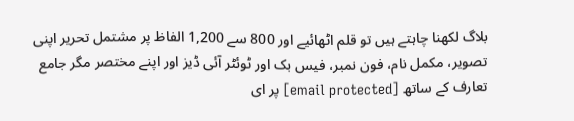بلاگ لکھنا چاہتے ہیں تو قلم اٹھائیے اور 800 سے 1,200 الفاظ پر مشتمل تحریر اپنی تصویر، مکمل نام، فون نمبر، فیس بک اور ٹوئٹر آئی ڈیز اور اپنے مختصر مگر جامع تعارف کے ساتھ [email protected] پر ای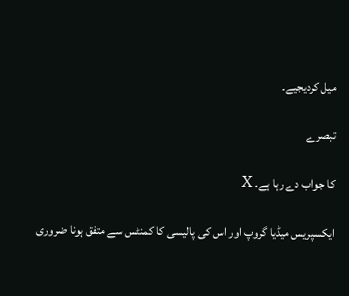میل کردیجیے۔

تبصرے

کا جواب دے رہا ہے۔ X

ایکسپریس میڈیا گروپ اور اس کی پالیسی کا کمنٹس سے متفق ہونا ضروری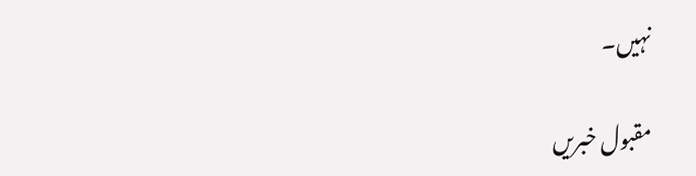نہیں۔

مقبول خبریں